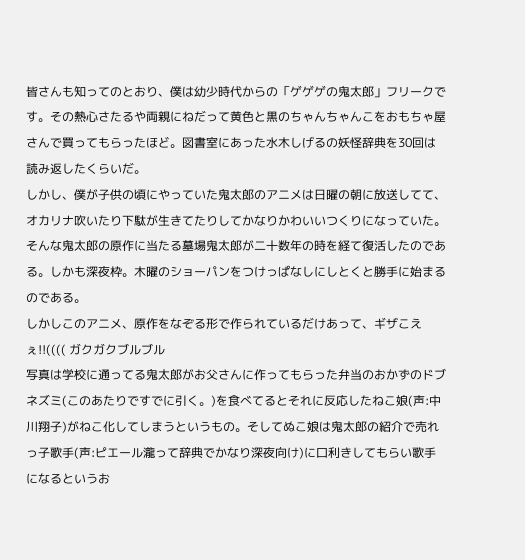皆さんも知ってのとおり、僕は幼少時代からの「ゲゲゲの鬼太郎」フリークです。その熱心さたるや両親にねだって黄色と黒のちゃんちゃんこをおもちゃ屋さんで買ってもらったほど。図書室にあった水木しげるの妖怪辞典を30回は読み返したくらいだ。
しかし、僕が子供の頃にやっていた鬼太郎のアニメは日曜の朝に放送してて、オカリナ吹いたり下駄が生きてたりしてかなりかわいいつくりになっていた。
そんな鬼太郎の原作に当たる墓場鬼太郎が二十数年の時を経て復活したのである。しかも深夜枠。木曜のショーパンをつけっぱなしにしとくと勝手に始まるのである。
しかしこのアニメ、原作をなぞる形で作られているだけあって、ギザこえぇ!!(((( ガクガクブルブル
写真は学校に通ってる鬼太郎がお父さんに作ってもらった弁当のおかずのドブネズミ(このあたりですでに引く。)を食べてるとそれに反応したねこ娘(声:中川翔子)がねこ化してしまうというもの。そしてぬこ娘は鬼太郎の紹介で売れっ子歌手(声:ピエール瀧って辞典でかなり深夜向け)に口利きしてもらい歌手になるというお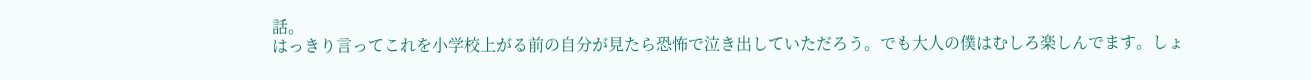話。
はっきり言ってこれを小学校上がる前の自分が見たら恐怖で泣き出していただろう。でも大人の僕はむしろ楽しんでます。しょ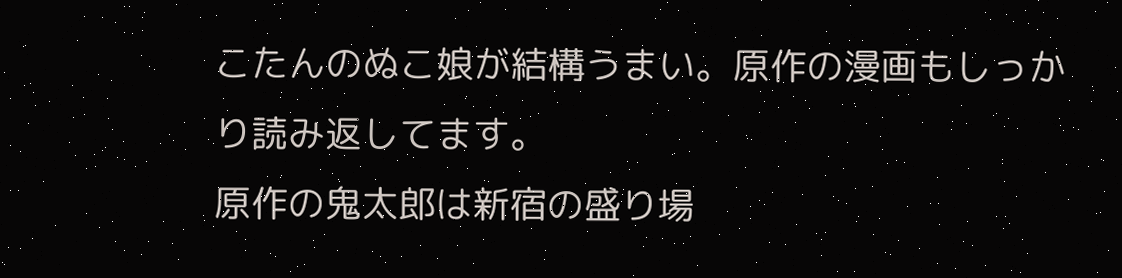こたんのぬこ娘が結構うまい。原作の漫画もしっかり読み返してます。
原作の鬼太郎は新宿の盛り場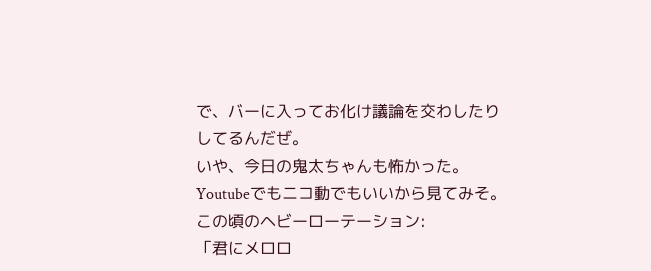で、バーに入ってお化け議論を交わしたりしてるんだぜ。
いや、今日の鬼太ちゃんも怖かった。Youtubeでもニコ動でもいいから見てみそ。
この頃のヘビーローテーション:
「君にメロロ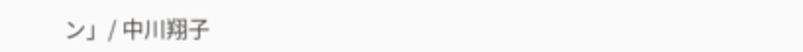ン」/ 中川翔子